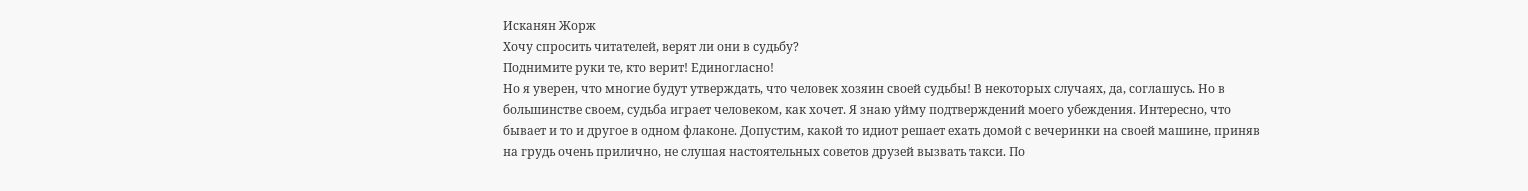Исканян Жорж
Хочу спросить читателей, верят ли они в судьбу?
Поднимите руки те, кто верит! Единогласно!
Но я уверен, что многие будут утверждать, что человек хозяин своей судьбы! В некоторых случаях, да, соглашусь. Но в большинстве своем, судьба играет человеком, как хочет. Я знаю уйму подтверждений моего убеждения. Интересно, что бывает и то и другое в одном флаконе. Допустим, какой то идиот решает ехать домой с вечеринки на своей машине, приняв на грудь очень прилично, не слушая настоятельных советов друзей вызвать такси. По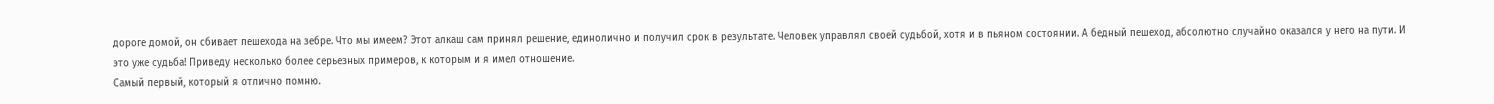дороге домой, он сбивает пешехода на зебре. Что мы имеем? Этот алкаш сам принял решение, единолично и получил срок в результате. Человек управлял своей судьбой, хотя и в пьяном состоянии. А бедный пешеход, абсолютно случайно оказался у него на пути. И это уже судьба! Приведу несколько более серьезных примеров, к которым и я имел отношение.
Самый первый, который я отлично помню.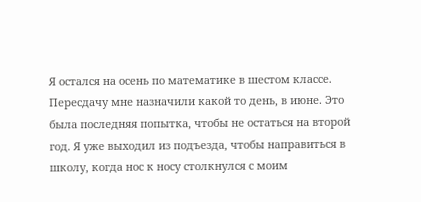Я остался на осень по математике в шестом классе. Пересдачу мне назначили какой то день, в июне. Это была последняя попытка, чтобы не остаться на второй год. Я уже выходил из подъезда, чтобы направиться в школу, когда нос к носу столкнулся с моим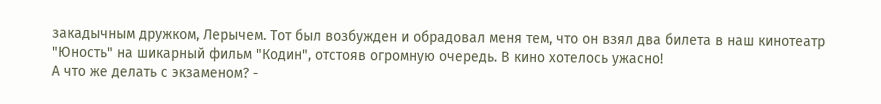закадычным дружком, Лерычем. Тот был возбужден и обрадовал меня тем, что он взял два билета в наш кинотеатр "Юность" на шикарный фильм "Кодин", отстояв огромную очередь. В кино хотелось ужасно!
А что же делать с экзаменом? -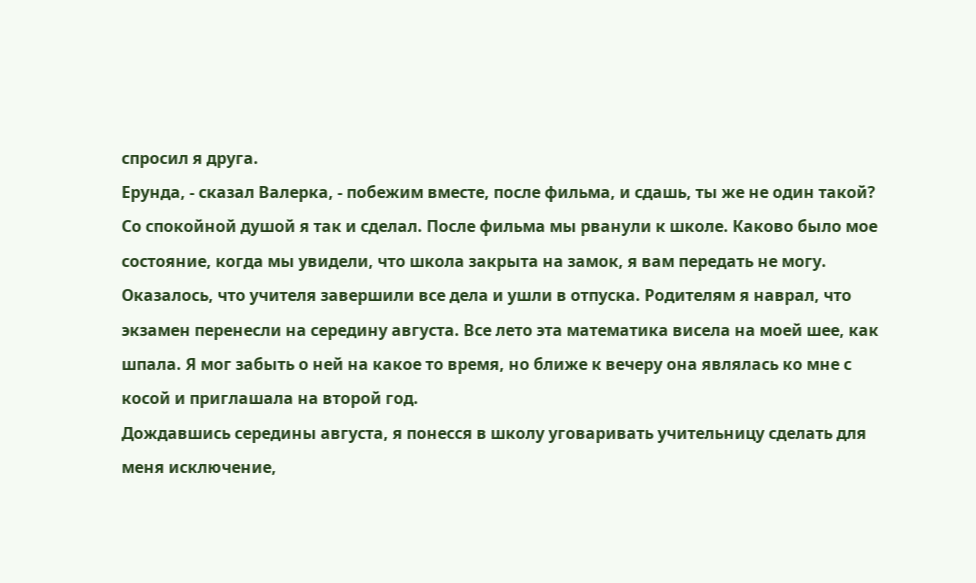спросил я друга.
Ерунда, - сказал Валерка, - побежим вместе, после фильма, и сдашь, ты же не один такой?
Со спокойной душой я так и сделал. После фильма мы рванули к школе. Каково было мое состояние, когда мы увидели, что школа закрыта на замок, я вам передать не могу. Оказалось, что учителя завершили все дела и ушли в отпуска. Родителям я наврал, что экзамен перенесли на середину августа. Все лето эта математика висела на моей шее, как шпала. Я мог забыть о ней на какое то время, но ближе к вечеру она являлась ко мне с косой и приглашала на второй год.
Дождавшись середины августа, я понесся в школу уговаривать учительницу сделать для меня исключение,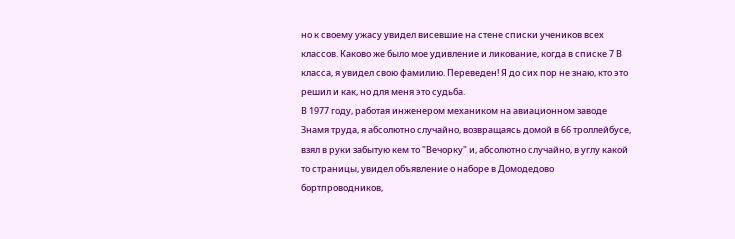но к своему ужасу увидел висевшие на стене списки учеников всех классов. Каково же было мое удивление и ликование, когда в списке 7 В класса, я увидел свою фамилию. Переведен! Я до сих пор не знаю, кто это решил и как, но для меня это судьба.
В 1977 году, работая инженером механиком на авиационном заводе Знамя труда, я абсолютно случайно, возвращаясь домой в 66 троллейбусе, взял в руки забытую кем то "Вечорку" и, абсолютно случайно, в углу какой то страницы, увидел объявление о наборе в Домодедово бортпроводников,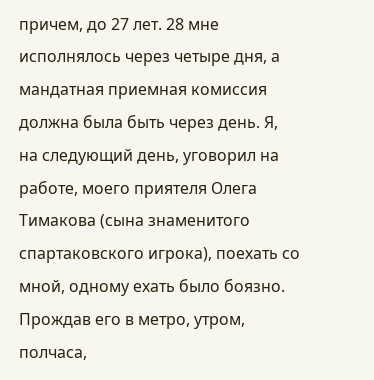причем, до 27 лет. 28 мне исполнялось через четыре дня, а мандатная приемная комиссия должна была быть через день. Я, на следующий день, уговорил на работе, моего приятеля Олега Тимакова (сына знаменитого спартаковского игрока), поехать со мной, одному ехать было боязно. Прождав его в метро, утром, полчаса,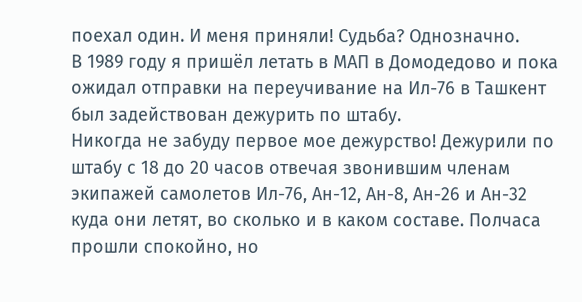поехал один. И меня приняли! Судьба? Однозначно.
В 1989 году я пришёл летать в МАП в Домодедово и пока ожидал отправки на переучивание на Ил-76 в Ташкент был задействован дежурить по штабу.
Никогда не забуду первое мое дежурство! Дежурили по штабу с 18 до 20 часов отвечая звонившим членам экипажей самолетов Ил-76, Ан-12, Ан-8, Ан-26 и Ан-32 куда они летят, во сколько и в каком составе. Полчаса прошли спокойно, но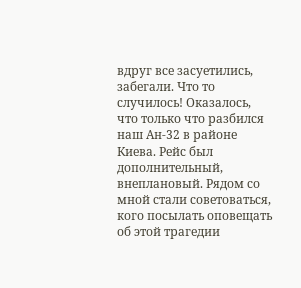вдруг все засуетились, забегали. Что то случилось! Оказалось, что только что разбился наш Ан-32 в районе Киева. Рейс был дополнительный, внеплановый. Рядом со мной стали советоваться, кого посылать оповещать об этой трагедии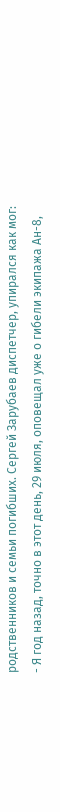родственников и семьи погибших. Сергей Зарубаев диспетчер, упирался как мог:
- Я год назад, точно в этот день, 29 июля, оповещал уже о гибели экипажа Ан-8,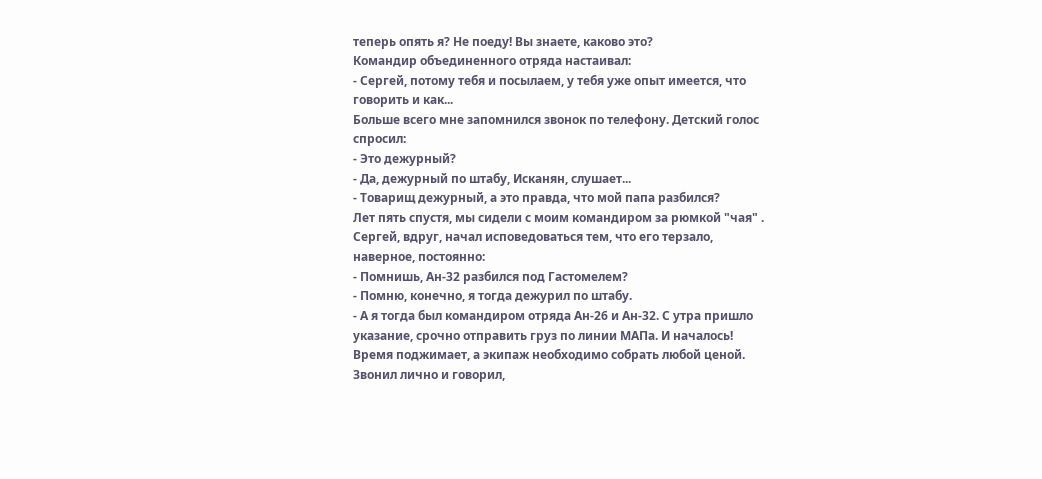теперь опять я? Не поеду! Вы знаете, каково это?
Командир объединенного отряда настаивал:
- Сергей, потому тебя и посылаем, у тебя уже опыт имеется, что говорить и как...
Больше всего мне запомнился звонок по телефону. Детский голос спросил:
- Это дежурный?
- Да, дежурный по штабу, Исканян, слушает...
- Товарищ дежурный, а это правда, что мой папа разбился?
Лет пять спустя, мы сидели с моим командиром за рюмкой "чая" . Сергей, вдруг, начал исповедоваться тем, что его терзало, наверное, постоянно:
- Помнишь, Ан-32 разбился под Гастомелем?
- Помню, конечно, я тогда дежурил по штабу.
- А я тогда был командиром отряда Ан-26 и Ан-32. С утра пришло указание, срочно отправить груз по линии МАПа. И началось! Время поджимает, а экипаж необходимо собрать любой ценой. Звонил лично и говорил,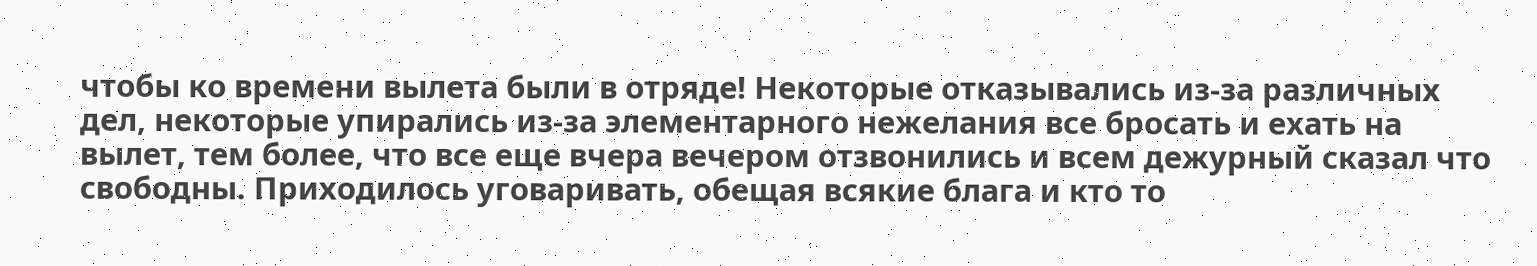чтобы ко времени вылета были в отряде! Некоторые отказывались из-за различных дел, некоторые упирались из-за элементарного нежелания все бросать и ехать на вылет, тем более, что все еще вчера вечером отзвонились и всем дежурный сказал что свободны. Приходилось уговаривать, обещая всякие блага и кто то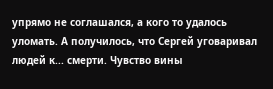упрямо не соглашался, а кого то удалось уломать. А получилось, что Сергей уговаривал людей к... смерти. Чувство вины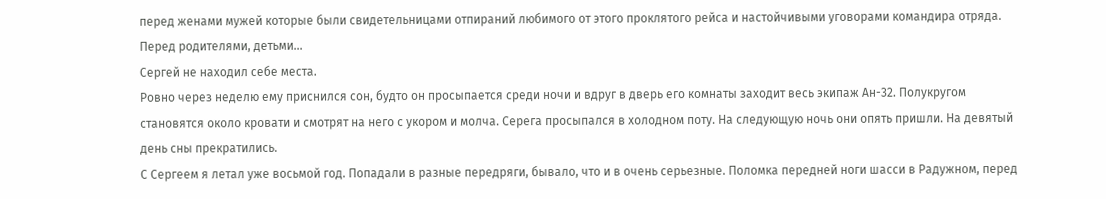перед женами мужей которые были свидетельницами отпираний любимого от этого проклятого рейса и настойчивыми уговорами командира отряда. Перед родителями, детьми...
Сергей не находил себе места.
Ровно через неделю ему приснился сон, будто он просыпается среди ночи и вдруг в дверь его комнаты заходит весь экипаж Ан-32. Полукругом становятся около кровати и смотрят на него с укором и молча. Серега просыпался в холодном поту. На следующую ночь они опять пришли. На девятый день сны прекратились.
С Сергеем я летал уже восьмой год. Попадали в разные передряги, бывало, что и в очень серьезные. Поломка передней ноги шасси в Радужном, перед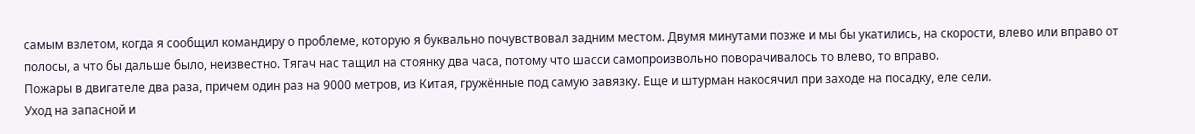самым взлетом, когда я сообщил командиру о проблеме, которую я буквально почувствовал задним местом. Двумя минутами позже и мы бы укатились, на скорости, влево или вправо от полосы, а что бы дальше было, неизвестно. Тягач нас тащил на стоянку два часа, потому что шасси самопроизвольно поворачивалось то влево, то вправо.
Пожары в двигателе два раза, причем один раз на 9000 метров, из Китая, гружённые под самую завязку. Еще и штурман накосячил при заходе на посадку, еле сели.
Уход на запасной и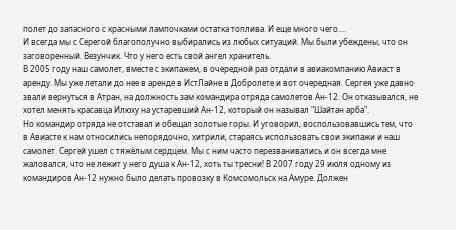полет до запасного с красными лампочками остатка топлива. И еще много чего....
И всегда мы с Серегой благополучно выбирались из любых ситуаций. Мы были убеждены, что он заговоренный. Везунчик. Что у него есть свой ангел хранитель.
В 2005 году наш самолет, вместе с экипажем, в очередной раз отдали в авиакомпанию Авиаст в аренду. Мы уже летали до нее в аренде в ИстЛайне в Добролете и вот очередная. Сергея уже давно звали вернуться в Атран, на должность зам командира отряда самолетов Ан-12. Он отказывался, не хотел менять красавца Илюху на устаревший Ан-12, который он называл "Шайтан арба".
Но командир отряда не отставал и обещал золотые горы. И уговорил, воспользовавшись тем, что в Авиасте к нам относились непорядочно, хитрили, стараясь использовать свои экипажи и наш самолет. Сергей ушел с тяжёлым сердцем. Мы с ним часто перезванивались и он всегда мне жаловался, что не лежит у него душа к Ан-12, хоть ты тресни! В 2007 году 29 июля одному из командиров Ан-12 нужно было делать провозку в Комсомольск на Амуре. Должен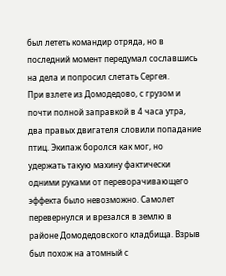был лететь командир отряда, но в последний момент передумал сославшись на дела и попросил слетать Сергея.
При взлете из Домодедово, с грузом и почти полной заправкой в 4 часа утра, два правых двигателя словили попадание птиц. Экипаж боролся как мог, но удержать такую махину фактически одними руками от переворачивающего эффекта было невозможно. Самолет перевернулся и врезался в землю в районе Домодедовского кладбища. Взрыв был похож на атомный с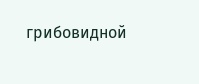грибовидной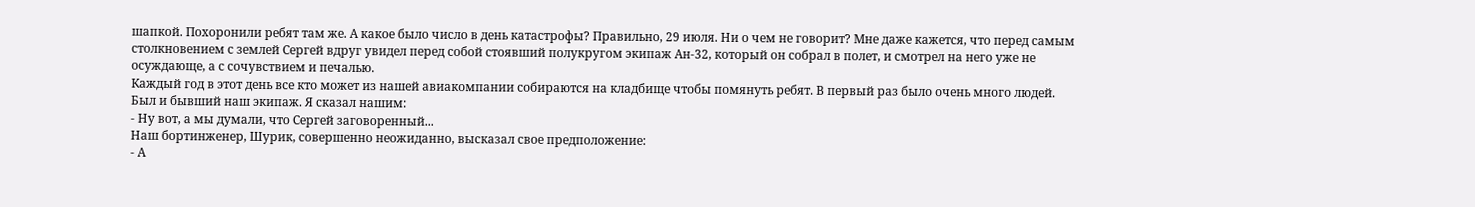шапкой. Похоронили ребят там же. А какое было число в день катастрофы? Правильно, 29 июля. Ни о чем не говорит? Мне даже кажется, что перед самым столкновением с землей Сергей вдруг увидел перед собой стоявший полукругом экипаж Ан-32, который он собрал в полет, и смотрел на него уже не осуждающе, а с сочувствием и печалью.
Каждый год в этот день все кто может из нашей авиакомпании собираются на кладбище чтобы помянуть ребят. В первый раз было очень много людей. Был и бывший наш экипаж. Я сказал нашим:
- Ну вот, а мы думали, что Сергей заговоренный...
Наш бортинженер, Шурик, совершенно неожиданно, высказал свое предположение:
- А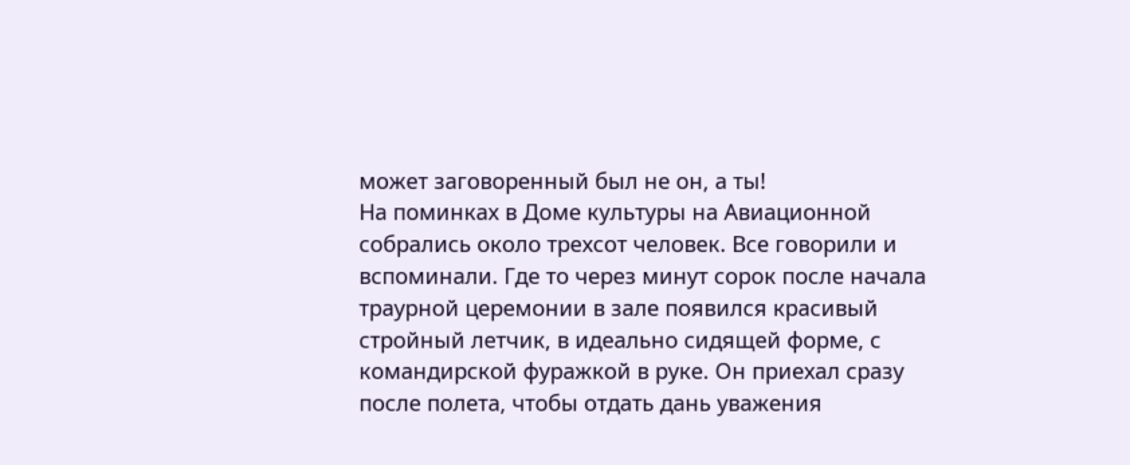может заговоренный был не он, а ты!
На поминках в Доме культуры на Авиационной собрались около трехсот человек. Все говорили и вспоминали. Где то через минут сорок после начала траурной церемонии в зале появился красивый стройный летчик, в идеально сидящей форме, с командирской фуражкой в руке. Он приехал сразу после полета, чтобы отдать дань уважения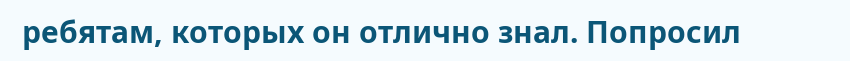ребятам, которых он отлично знал. Попросил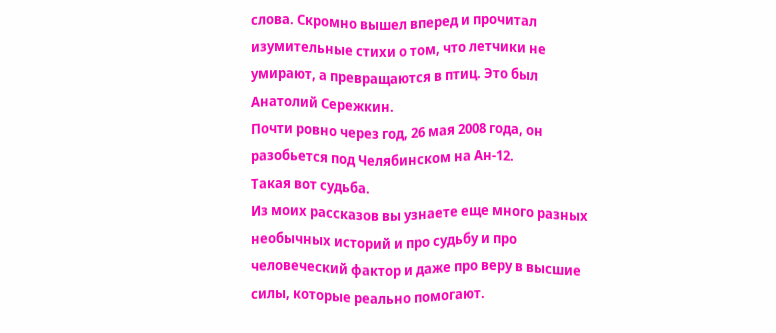слова. Скромно вышел вперед и прочитал изумительные стихи о том, что летчики не умирают, а превращаются в птиц. Это был Анатолий Сережкин.
Почти ровно через год, 26 мая 2008 года, он разобьется под Челябинском на Ан-12.
Такая вот судьба.
Из моих рассказов вы узнаете еще много разных необычных историй и про судьбу и про человеческий фактор и даже про веру в высшие силы, которые реально помогают.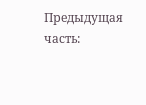Предыдущая часть: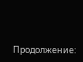Продолжение: